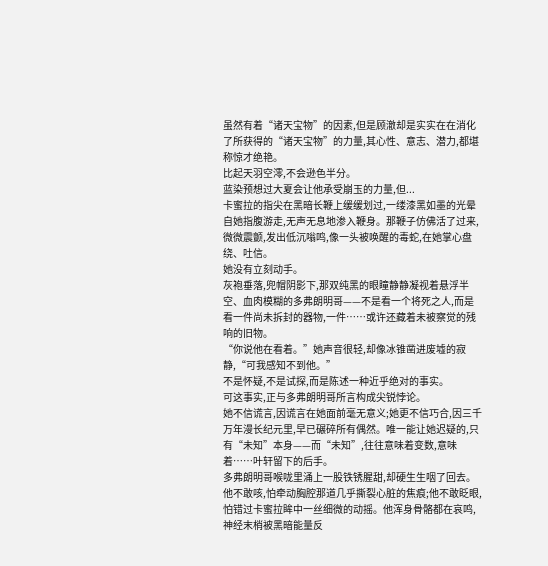虽然有着“诸天宝物”的因素,但是顾澈却是实实在在消化了所获得的“诸天宝物”的力量,其心性、意志、潜力,都堪称惊才绝艳。
比起天羽空澪,不会逊色半分。
蓝染预想过大夏会让他承受崩玉的力量,但...
卡蜜拉的指尖在黑暗长鞭上缓缓划过,一缕漆黑如墨的光晕自她指腹游走,无声无息地渗入鞭身。那鞭子仿佛活了过来,微微震颤,发出低沉嗡鸣,像一头被唤醒的毒蛇,在她掌心盘绕、吐信。
她没有立刻动手。
灰袍垂落,兜帽阴影下,那双纯黑的眼瞳静静凝视着悬浮半空、血肉模糊的多弗朗明哥——不是看一个将死之人,而是看一件尚未拆封的器物,一件……或许还藏着未被察觉的残响的旧物。
“你说他在看着。”她声音很轻,却像冰锥凿进废墟的寂静,“可我感知不到他。”
不是怀疑,不是试探,而是陈述一种近乎绝对的事实。
可这事实,正与多弗朗明哥所言构成尖锐悖论。
她不信谎言,因谎言在她面前毫无意义;她更不信巧合,因三千万年漫长纪元里,早已碾碎所有偶然。唯一能让她迟疑的,只有“未知”本身——而“未知”,往往意味着变数,意味着……叶轩留下的后手。
多弗朗明哥喉咙里涌上一股铁锈腥甜,却硬生生咽了回去。他不敢咳,怕牵动胸腔那道几乎撕裂心脏的焦痕;他不敢眨眼,怕错过卡蜜拉眸中一丝细微的动摇。他浑身骨骼都在哀鸣,神经末梢被黑暗能量反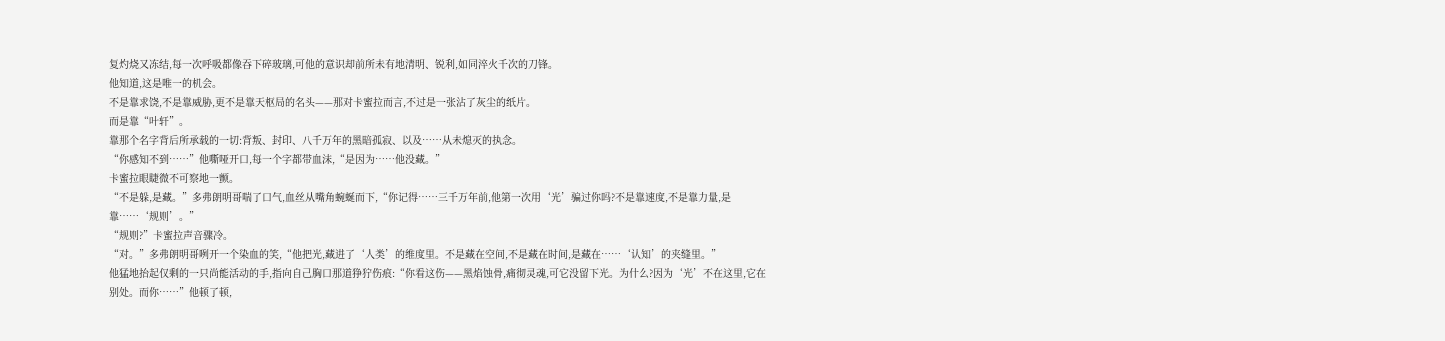复灼烧又冻结,每一次呼吸都像吞下碎玻璃,可他的意识却前所未有地清明、锐利,如同淬火千次的刀锋。
他知道,这是唯一的机会。
不是靠求饶,不是靠威胁,更不是靠天枢局的名头——那对卡蜜拉而言,不过是一张沾了灰尘的纸片。
而是靠“叶轩”。
靠那个名字背后所承载的一切:背叛、封印、八千万年的黑暗孤寂、以及……从未熄灭的执念。
“你感知不到……”他嘶哑开口,每一个字都带血沫,“是因为……他没藏。”
卡蜜拉眼睫微不可察地一颤。
“不是躲,是藏。”多弗朗明哥喘了口气,血丝从嘴角蜿蜒而下,“你记得……三千万年前,他第一次用‘光’骗过你吗?不是靠速度,不是靠力量,是靠……‘规则’。”
“规则?”卡蜜拉声音骤冷。
“对。”多弗朗明哥咧开一个染血的笑,“他把光,藏进了‘人类’的维度里。不是藏在空间,不是藏在时间,是藏在……‘认知’的夹缝里。”
他猛地抬起仅剩的一只尚能活动的手,指向自己胸口那道狰狞伤痕:“你看这伤——黑焰蚀骨,痛彻灵魂,可它没留下光。为什么?因为‘光’不在这里,它在别处。而你……”他顿了顿,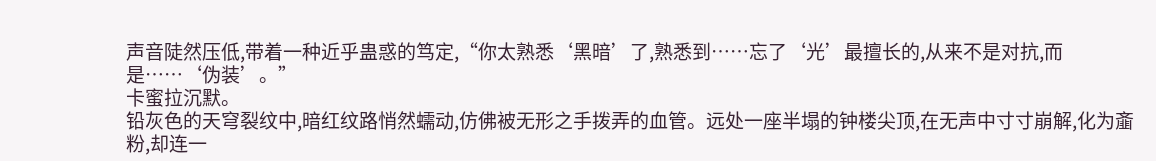声音陡然压低,带着一种近乎蛊惑的笃定,“你太熟悉‘黑暗’了,熟悉到……忘了‘光’最擅长的,从来不是对抗,而是……‘伪装’。”
卡蜜拉沉默。
铅灰色的天穹裂纹中,暗红纹路悄然蠕动,仿佛被无形之手拨弄的血管。远处一座半塌的钟楼尖顶,在无声中寸寸崩解,化为齑粉,却连一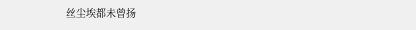丝尘埃都未曾扬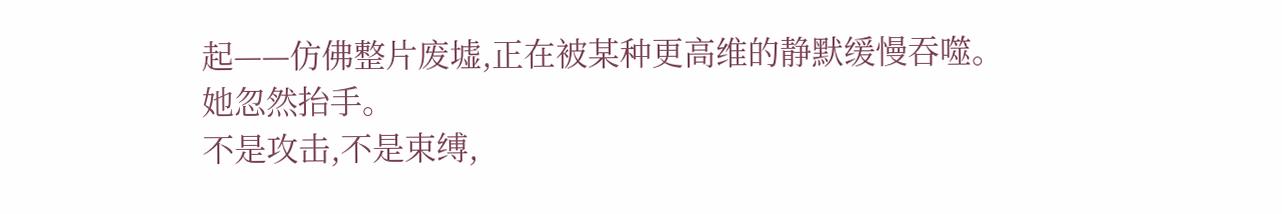起——仿佛整片废墟,正在被某种更高维的静默缓慢吞噬。
她忽然抬手。
不是攻击,不是束缚,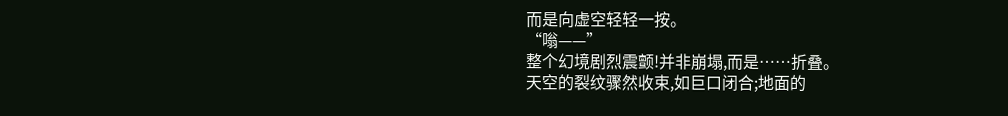而是向虚空轻轻一按。
“嗡——”
整个幻境剧烈震颤!并非崩塌,而是……折叠。
天空的裂纹骤然收束,如巨口闭合;地面的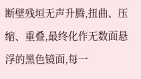断壁残垣无声升腾,扭曲、压缩、重叠,最终化作无数面悬浮的黑色镜面,每一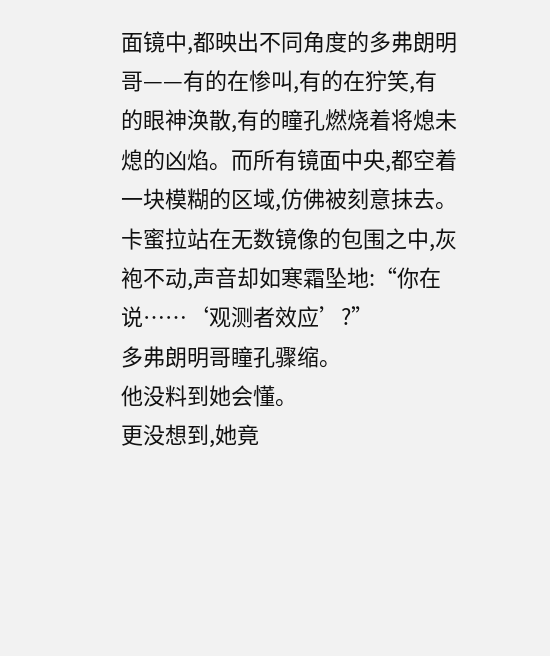面镜中,都映出不同角度的多弗朗明哥——有的在惨叫,有的在狞笑,有的眼神涣散,有的瞳孔燃烧着将熄未熄的凶焰。而所有镜面中央,都空着一块模糊的区域,仿佛被刻意抹去。
卡蜜拉站在无数镜像的包围之中,灰袍不动,声音却如寒霜坠地:“你在说……‘观测者效应’?”
多弗朗明哥瞳孔骤缩。
他没料到她会懂。
更没想到,她竟